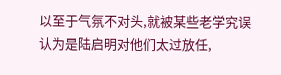以至于气氛不对头,就被某些老学究误认为是陆启明对他们太过放任,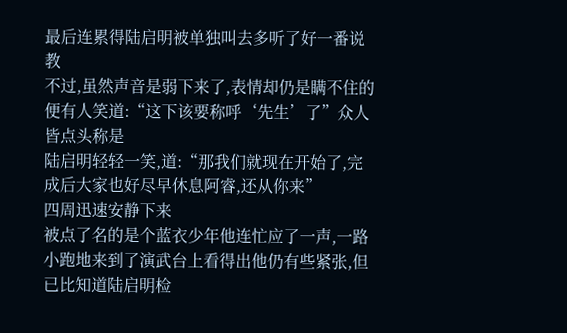最后连累得陆启明被单独叫去多听了好一番说教
不过,虽然声音是弱下来了,表情却仍是瞒不住的便有人笑道:“这下该要称呼‘先生’了”众人皆点头称是
陆启明轻轻一笑,道:“那我们就现在开始了,完成后大家也好尽早休息阿睿,还从你来”
四周迅速安静下来
被点了名的是个蓝衣少年他连忙应了一声,一路小跑地来到了演武台上看得出他仍有些紧张,但已比知道陆启明检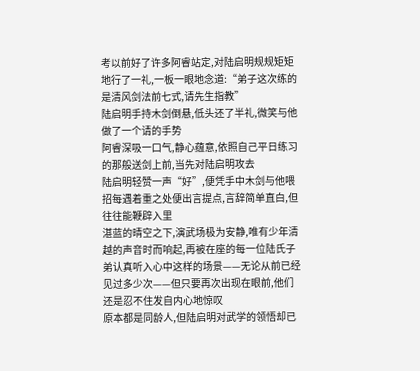考以前好了许多阿睿站定,对陆启明规规矩矩地行了一礼,一板一眼地念道:“弟子这次练的是清风剑法前七式,请先生指教”
陆启明手持木剑倒悬,低头还了半礼,微笑与他做了一个请的手势
阿睿深吸一口气,静心蕴意,依照自己平日练习的那般送剑上前,当先对陆启明攻去
陆启明轻赞一声“好”,便凭手中木剑与他喂招每遇着重之处便出言提点,言辞简单直白,但往往能鞭辟入里
湛蓝的晴空之下,演武场极为安静,唯有少年清越的声音时而响起,再被在座的每一位陆氏子弟认真听入心中这样的场景——无论从前已经见过多少次——但只要再次出现在眼前,他们还是忍不住发自内心地惊叹
原本都是同龄人,但陆启明对武学的领悟却已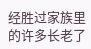经胜过家族里的许多长老了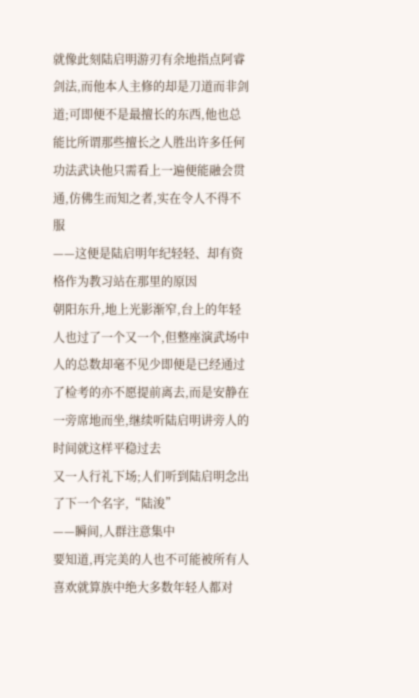就像此刻陆启明游刃有余地指点阿睿剑法,而他本人主修的却是刀道而非剑道;可即便不是最擅长的东西,他也总能比所谓那些擅长之人胜出许多任何功法武诀他只需看上一遍便能融会贯通,仿佛生而知之者,实在令人不得不服
——这便是陆启明年纪轻轻、却有资格作为教习站在那里的原因
朝阳东升,地上光影渐窄,台上的年轻人也过了一个又一个,但整座演武场中人的总数却毫不见少即便是已经通过了检考的亦不愿提前离去,而是安静在一旁席地而坐,继续听陆启明讲旁人的
时间就这样平稳过去
又一人行礼下场;人们听到陆启明念出了下一个名字,“陆浚”
——瞬间,人群注意集中
要知道,再完美的人也不可能被所有人喜欢就算族中绝大多数年轻人都对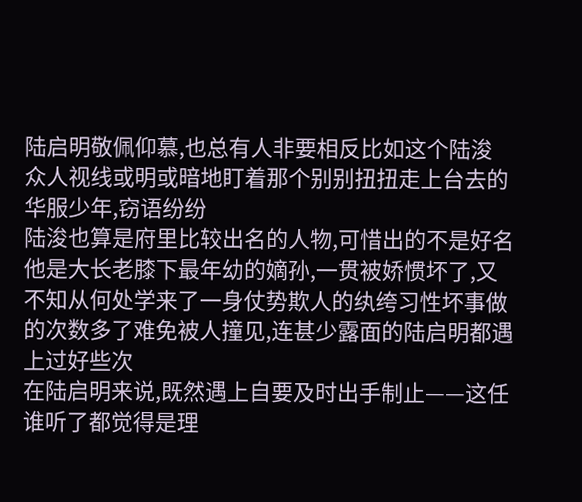陆启明敬佩仰慕,也总有人非要相反比如这个陆浚
众人视线或明或暗地盯着那个别别扭扭走上台去的华服少年,窃语纷纷
陆浚也算是府里比较出名的人物,可惜出的不是好名他是大长老膝下最年幼的嫡孙,一贯被娇惯坏了,又不知从何处学来了一身仗势欺人的纨绔习性坏事做的次数多了难免被人撞见,连甚少露面的陆启明都遇上过好些次
在陆启明来说,既然遇上自要及时出手制止——这任谁听了都觉得是理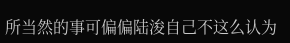所当然的事可偏偏陆浚自己不这么认为